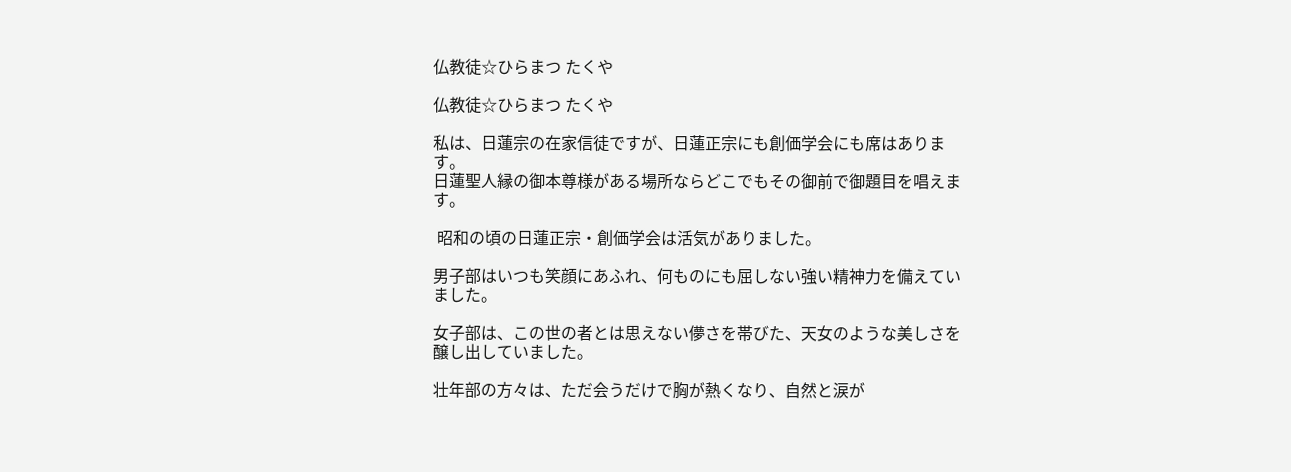仏教徒☆ひらまつ たくや

仏教徒☆ひらまつ たくや

私は、日蓮宗の在家信徒ですが、日蓮正宗にも創価学会にも席はあります。
日蓮聖人縁の御本尊様がある場所ならどこでもその御前で御題目を唱えます。

 昭和の頃の日蓮正宗・創価学会は活気がありました。

男子部はいつも笑顔にあふれ、何ものにも屈しない強い精神力を備えていました。

女子部は、この世の者とは思えない儚さを帯びた、天女のような美しさを醸し出していました。

壮年部の方々は、ただ会うだけで胸が熱くなり、自然と涙が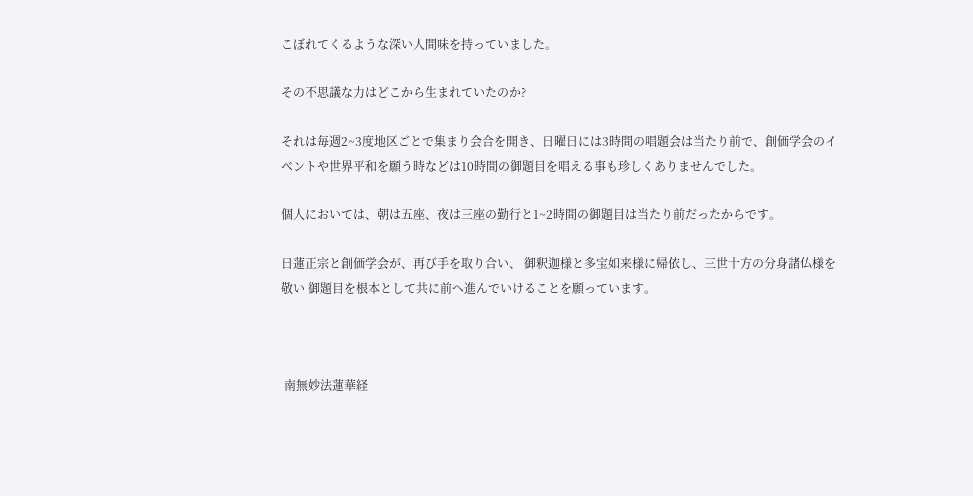こぼれてくるような深い人間味を持っていました。

その不思議な力はどこから生まれていたのか?

それは毎週2~3度地区ごとで集まり会合を開き、日曜日には3時間の唱題会は当たり前で、創価学会のイベントや世界平和を願う時などは10時間の御題目を唱える事も珍しくありませんでした。

個人においては、朝は五座、夜は三座の勤行と1~2時間の御題目は当たり前だったからです。

日蓮正宗と創価学会が、再び手を取り合い、 御釈迦様と多宝如来様に帰依し、三世十方の分身諸仏様を敬い 御題目を根本として共に前へ進んでいけることを願っています。



 南無妙法蓮華経